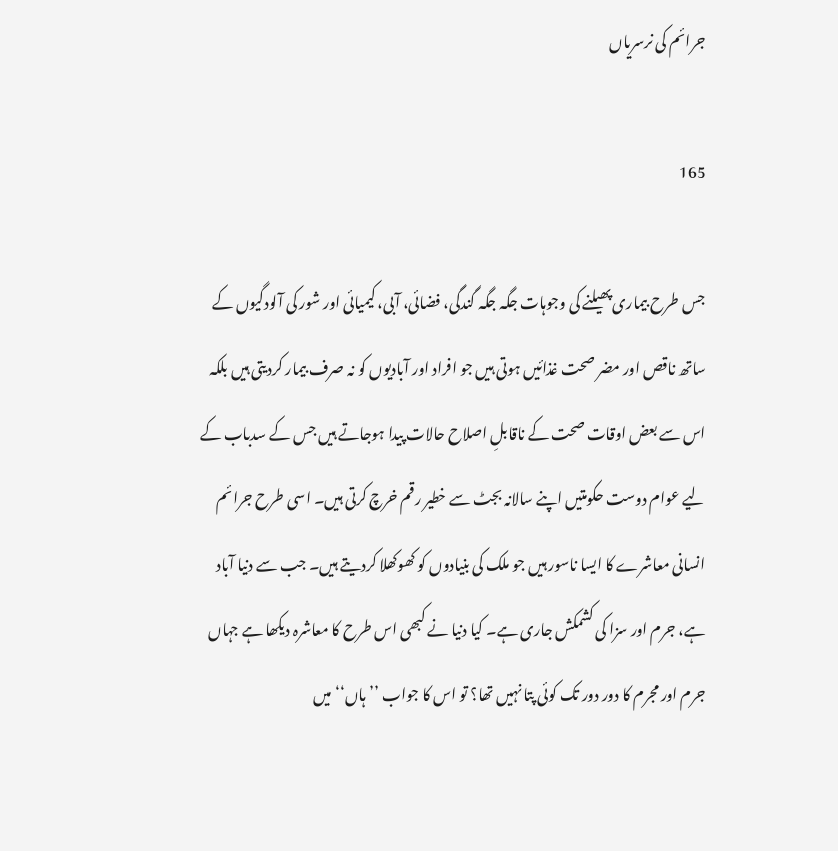جرائم کی نرسریاں

165

جس طرح بیماری پھیلنے کی وجوہات جگہ جگہ گندگی، فضائی، آبی، کیمیائی اور شور کی آلودگیوں کے ساتھ ناقص اور مضر صحت غذائیں ہوتی ہیں جو افراد اور آبادیوں کو نہ صرف بیمار کردیتی ہیں بلکہ اس سے بعض اوقات صحت کے ناقابلِ اصلاح حالات پیدا ہوجاتے ہیں جس کے سدباب کے لیے عوام دوست حکومتیں اپنے سالانہ بجٹ سے خطیر رقم خرچ کرتی ہیں۔ اسی طرح جرائم انسانی معاشرے کا ایسا ناسور ہیں جو ملک کی بنیادوں کو کھوکھلا کردیتے ہیں۔ جب سے دنیا آباد ہے، جرم اور سزا کی کشمکش جاری ہے۔ کیا دنیا نے کبھی اس طرح کا معاشرہ دیکھا ہے جہاں جرم اور مجرم کا دور دور تک کوئی پتا نہیں تھا؟ تو اس کا جواب ’’ہاں‘‘ میں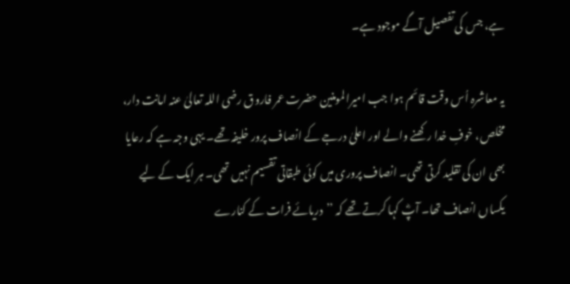ہے، جس کی تفصیل آگے موجود ہے۔

یہ معاشرہ اُس وقت قائم ہوا جب امیرالمومنین حضرت عمر فاروق رضی اللہ تعالیٰ عنہ امانت دار، مخلص، خوفِ خدا رکھنے والے اور اعلیٰ درجے کے انصاف پرور خلیفہ تھے۔ یہی وجہ ہے کہ رعایا بھی ان کی تقلید کرتی تھی۔ انصاف پروری میں کوئی طبقاتی تقسیم نہیں تھی۔ ہر ایک کے لیے یکساں انصاف تھا۔ آپؓ کہا کرتے تھے کہ ’’دریائے فرات کے کنارے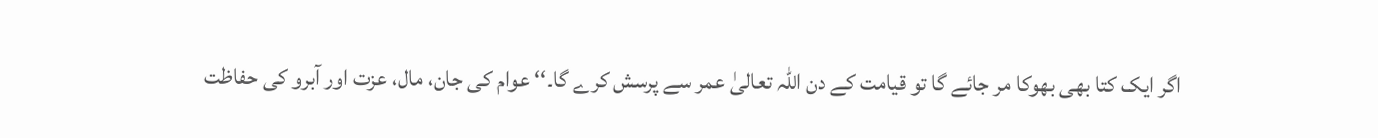اگر ایک کتا بھی بھوکا مر جائے گا تو قیامت کے دن اللہ تعالیٰ عمر سے پرسش کرے گا۔‘‘ عوام کی جان، مال، عزت اور آبرو کی حفاظت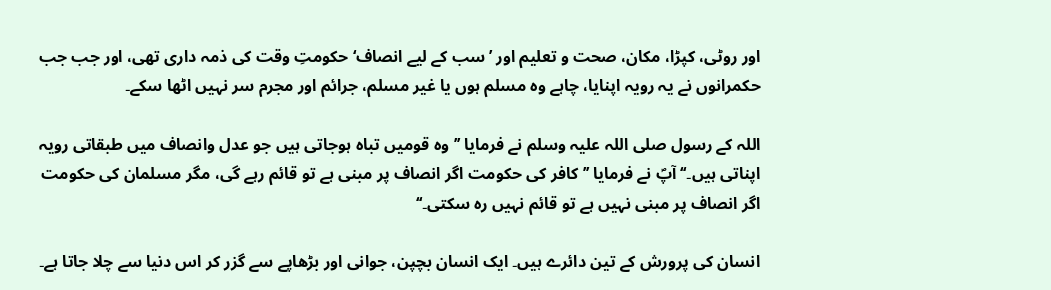اور روٹی، کپڑا، مکان، صحت و تعلیم اور ’سب کے لیے انصاف‘ حکومتِ وقت کی ذمہ داری تھی، اور جب جب حکمرانوں نے یہ رویہ اپنایا، چاہے وہ مسلم ہوں یا غیر مسلم، جرائم اور مجرم سر نہیں اٹھا سکے۔

اللہ کے رسول صلی اللہ علیہ وسلم نے فرمایا ’’وہ قومیں تباہ ہوجاتی ہیں جو عدل وانصاف میں طبقاتی رویہ اپناتی ہیں۔‘‘ آپؐ نے فرمایا ’’کافر کی حکومت اگر انصاف پر مبنی ہے تو قائم رہے گی، مگر مسلمان کی حکومت اگر انصاف پر مبنی نہیں ہے تو قائم نہیں رہ سکتی۔‘‘

انسان کی پرورش کے تین دائرے ہیں۔ ایک انسان بچپن، جوانی اور بڑھاپے سے گزر کر اس دنیا سے چلا جاتا ہے۔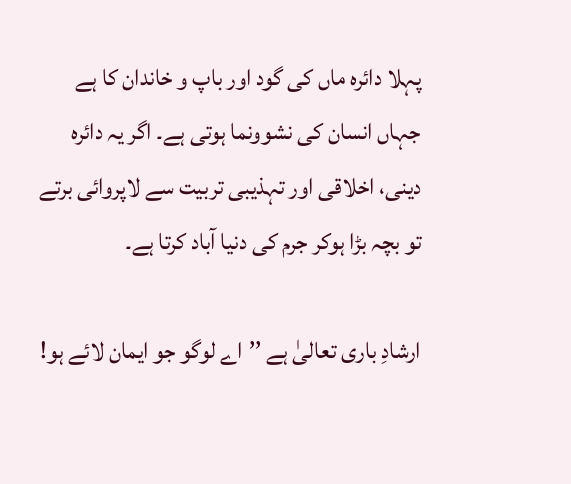پہلا دائرہ ماں کی گود اور باپ و خاندان کا ہے جہاں انسان کی نشوونما ہوتی ہے۔ اگر یہ دائرہ دینی، اخلاقی اور تہذیبی تربیت سے لاپروائی برتے تو بچہ بڑا ہوکر جرم کی دنیا آباد کرتا ہے۔

ارشادِ باری تعالیٰ ہے ’’اے لوگو جو ایمان لائے ہو!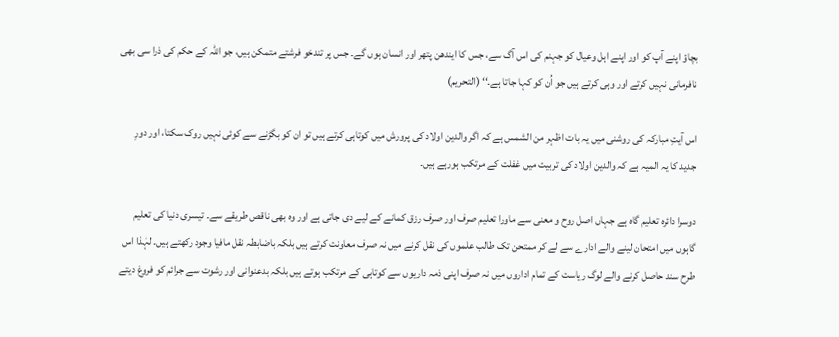بچاؤ اپنے آپ کو اور اپنے اہل وعیال کو جہنم کی اس آگ سے، جس کا ایندھن پتھر اور انسان ہوں گے۔ جس پر تندخو فرشتے متمکن ہیں، جو اللہ کے حکم کی ذرا سی بھی نافرمانی نہیں کرتے اور وہی کرتے ہیں جو اُن کو کہا جاتا ہے۔‘‘ (التحریم)

اس آیتِ مبارکہ کی روشنی میں یہ بات اظہر من الشمس ہے کہ اگر والدین اولاد کی پرورش میں کوتاہی کرتے ہیں تو ان کو بگڑنے سے کوئی نہیں روک سکتا، اور دورِ جدید کا یہ المیہ ہے کہ والدین اولاد کی تربیت میں غفلت کے مرتکب ہورہے ہیں۔

دوسرا دائرہ تعلیم گاہ ہے جہاں اصل روح و معنی سے ماورا تعلیم صرف اور صرف رزق کمانے کے لیے دی جاتی ہے اور وہ بھی ناقص طریقے سے۔ تیسری دنیا کی تعلیم گاہوں میں امتحان لینے والے ادارے سے لے کر ممتحن تک طالب علموں کی نقل کرنے میں نہ صرف معاونت کرتے ہیں بلکہ باضابطہ نقل مافیا وجود رکھتے ہیں۔ لہٰذا اس طرح سند حاصل کرنے والے لوگ ریاست کے تمام اداروں میں نہ صرف اپنی ذمہ داریوں سے کوتاہی کے مرتکب ہوتے ہیں بلکہ بدعنوانی اور رشوت سے جرائم کو فروغ دیتے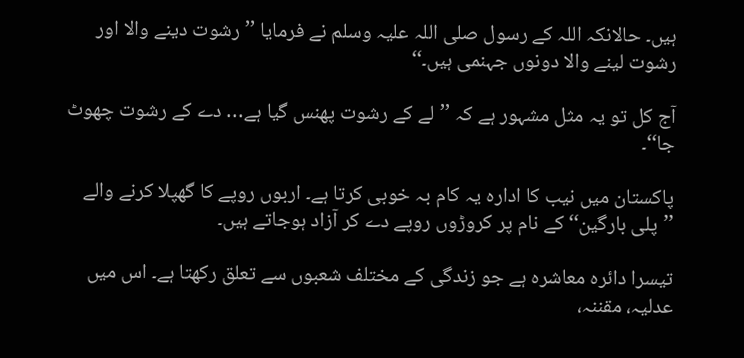ہیں۔ حالانکہ اللہ کے رسول صلی اللہ علیہ وسلم نے فرمایا ’’رشوت دینے والا اور رشوت لینے والا دونوں جہنمی ہیں۔‘‘

آج کل تو یہ مثل مشہور ہے کہ ’’لے کے رشوت پھنس گیا ہے… دے کے رشوت چھوٹ جا‘‘۔

پاکستان میں نیب کا ادارہ یہ کام بہ خوبی کرتا ہے۔ اربوں روپے کا گھپلا کرنے والے ’’پلی بارگین‘‘ کے نام پر کروڑوں روپے دے کر آزاد ہوجاتے ہیں۔

تیسرا دائرہ معاشرہ ہے جو زندگی کے مختلف شعبوں سے تعلق رکھتا ہے۔ اس میں عدلیہ، مقننہ،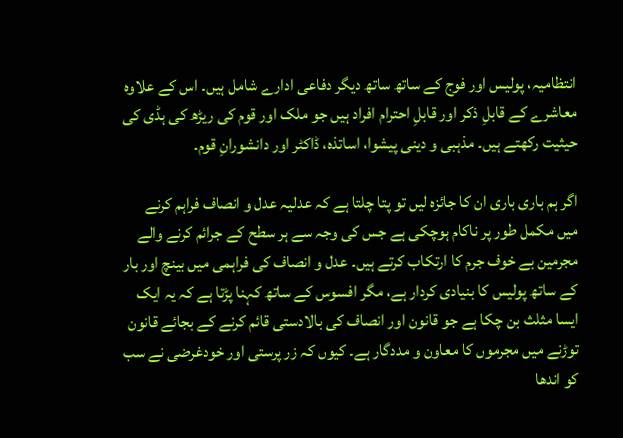انتظامیہ، پولیس اور فوج کے ساتھ ساتھ دیگر دفاعی ادارے شامل ہیں۔ اس کے علاوہ معاشرے کے قابلِ ذکر اور قابلِ احترام افراد ہیں جو ملک اور قوم کی ریڑھ کی ہڈی کی حیثیت رکھتے ہیں۔ مذہبی و دینی پیشوا، اساتذہ، ڈاکٹر اور دانشورانِ قوم۔

اگر ہم باری باری ان کا جائزہ لیں تو پتا چلتا ہے کہ عدلیہ عدل و انصاف فراہم کرنے میں مکمل طور پر ناکام ہوچکی ہے جس کی وجہ سے ہر سطح کے جرائم کرنے والے مجرمین بے خوف جرم کا ارتکاب کرتے ہیں۔ عدل و انصاف کی فراہمی میں بینچ اور بار کے ساتھ پولیس کا بنیادی کردار ہے، مگر افسوس کے ساتھ کہنا پڑتا ہے کہ یہ ایک ایسا مثلث بن چکا ہے جو قانون اور انصاف کی بالادستی قائم کرنے کے بجائے قانون توڑنے میں مجرموں کا معاون و مددگار ہے۔ کیوں کہ زر پرستی اور خودغرضی نے سب کو اندھا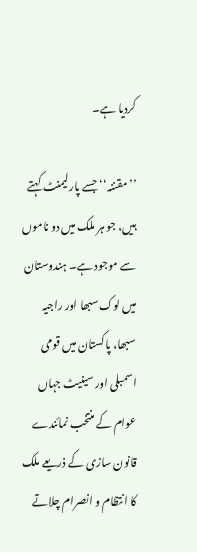کردیا ہے۔

’’مقننہ‘‘ جسے پارلیمنٹ کہتے ہیں، جو ہر ملک میں دو ناموں سے موجود ہے۔ ہندوستان میں لوک سبھا اور راجیہ سبھا، پاکستان میں قومی اسمبلی اور سینیٹ جہاں عوام کے منتخب نمائندے قانون سازی کے ذریعے ملک کا انتظام و انصرام چلاتے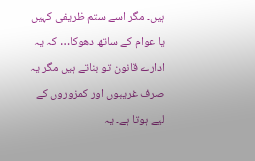ہیں۔ مگر اسے ستم ظریفی کہیں یا عوام کے ساتھ دھوکا… کہ یہ ادارے قانون تو بناتے ہیں مگر یہ صرف غریبوں اور کمزوروں کے لیے ہوتا ہے۔ یہ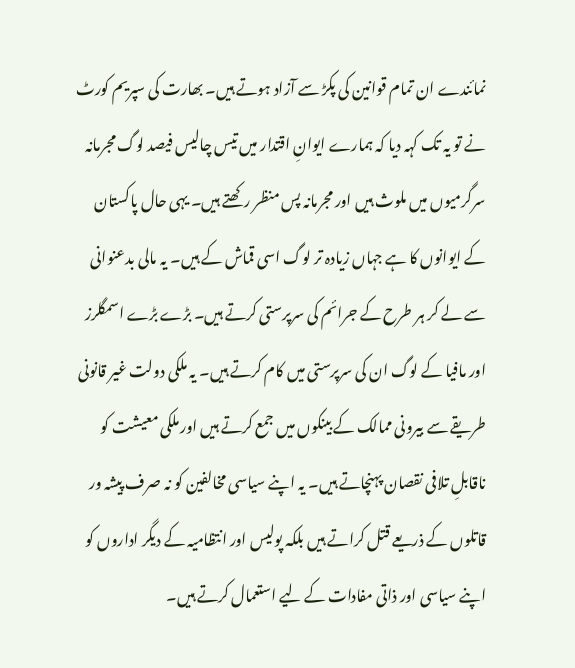نمائندے ان تمام قوانین کی پکڑ سے آزاد ہوتے ہیں۔ بھارت کی سپریم کورٹ نے تو یہ تک کہہ دیا کہ ہمارے ایوانِ اقتدار میں تیس چالیس فیصد لوگ مجرمانہ سرگرمیوں میں ملوث ہیں اور مجرمانہ پس منظر رکھتے ہیں۔ یہی حال پاکستان کے ایوانوں کا ہے جہاں زیادہ تر لوگ اسی قماش کے ہیں۔ یہ مالی بدعنوانی سے لے کر ہر طرح کے جرائم کی سرپرستی کرتے ہیں۔ بڑے بڑے اسمگلرز اور مافیا کے لوگ ان کی سرپرستی میں کام کرتے ہیں۔ یہ ملکی دولت غیر قانونی طریقے سے بیرونی ممالک کے بینکوں میں جمع کرتے ہیں اور ملکی معیشت کو ناقابلِ تلافی نقصان پہنچاتے ہیں۔ یہ اپنے سیاسی مخالفین کو نہ صرف پیشہ ور قاتلوں کے ذریعے قتل کراتے ہیں بلکہ پولیس اور انتظامیہ کے دیگر اداروں کو اپنے سیاسی اور ذاتی مفادات کے لیے استعمال کرتے ہیں۔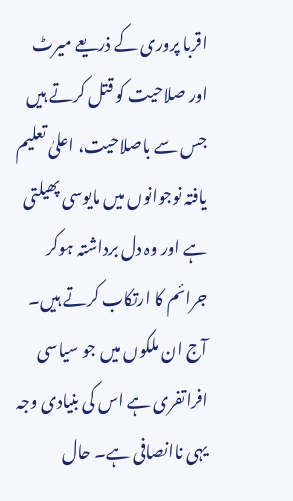اقربا پروری کے ذریعے میرٹ اور صلاحیت کو قتل کرتے ہیں جس سے باصلاحیت، اعلیٰ تعلیم یافتہ نوجوانوں میں مایوسی پھیلتی ہے اور وہ دل برداشتہ ہوکر جرائم کا ارتکاب کرتے ہیں۔ آج ان ملکوں میں جو سیاسی افراتفری ہے اس کی بنیادی وجہ یہی ناانصافی ہے۔ حال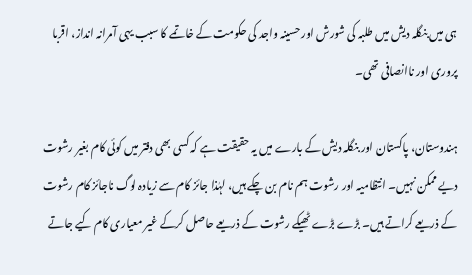ہی میں بنگلہ دیش میں طلبہ کی شورش اور حسینہ واجد کی حکومت کے خاتمے کا سبب یہی آمرانہ انداز، اقربا پروری اور ناانصافی تھی۔

ہندوستان، پاکستان اور بنگلہ دیش کے بارے میں یہ حقیقت ہے کہ کسی بھی دفتر میں کوئی کام بغیر رشوت دیے ممکن نہیں۔ انتظامیہ اور رشوت ہم نام بن چکے ہیں، لہٰذا جائز کام سے زیادہ لوگ ناجائز کام رشوت کے ذریعے کراتے ہیں۔ بڑے بڑے ٹھیکے رشوت کے ذریعے حاصل کرکے غیر معیاری کام کیے جاتے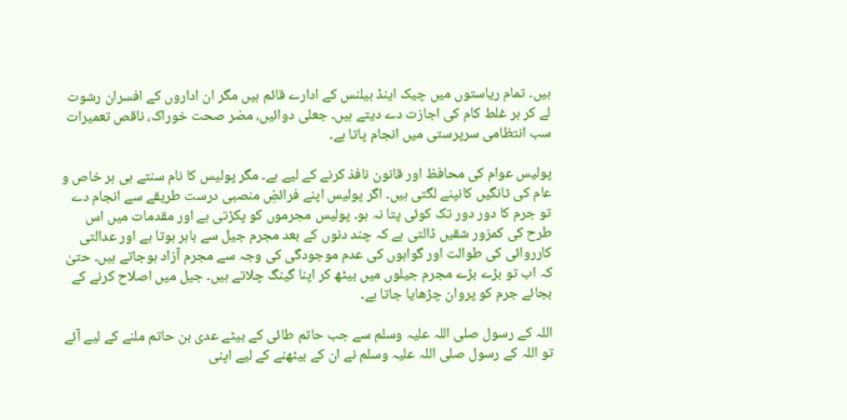ہیں۔ تمام ریاستوں میں چیک اینڈ بیلنس کے ادارے قائم ہیں مگر ان اداروں کے افسران رشوت لے کر ہر غلط کام کی اجازت دے دیتے ہیں۔ جعلی دوائیں، مضر صحت خوراک، ناقص تعمیرات سب انتظامی سرپرستی میں انجام پاتا ہے۔

پولیس عوام کی محافظ اور قانون نافذ کرنے کے لیے ہے۔ مگر پولیس کا نام سنتے ہی ہر خاص و عام کی ٹانگیں کانپنے لگتی ہیں۔ اگر پولیس اپنے فرائضِ منصبی درست طریقے سے انجام دے تو جرم کا دور دور تک کوئی پتا نہ ہو۔ پولیس مجرموں کو پکڑتی ہے اور مقدمات میں اس طرح کی کمزور شقیں ڈالتی ہے کہ چند دنوں کے بعد مجرم جیل سے باہر ہوتا ہے اور عدالتی کارروائی کی طوالت اور گواہوں کی عدم موجودگی کی وجہ سے مجرم آزاد ہوجاتے ہیں۔ حتیٰ کہ اب تو بڑے بڑے مجرم جیلوں میں بیٹھ کر اپنا گینگ چلاتے ہیں۔ جیل میں اصلاح کرنے کے بجائے جرم کو پروان چڑھایا جاتا ہے۔

اللہ کے رسول صلی اللہ علیہ وسلم سے جب حاتم طائی کے بیٹے عدی بن حاتم ملنے کے لیے آئے تو اللہ کے رسول صلی اللہ علیہ وسلم نے ان کے بیٹھنے کے لیے اپنی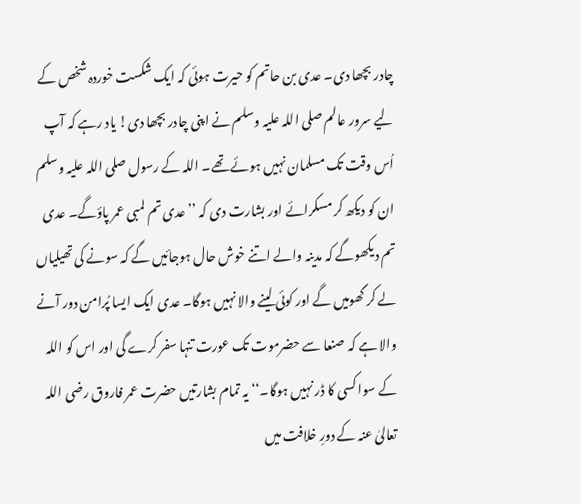چادر بچھا دی۔ عدی بن حاتم کو حیرت ہوئی کہ ایک شکست خوردہ شخص کے لیے سرور عالم صلی اللہ علیہ وسلم نے اپنی چادر بچھا دی! یاد رہے کہ آپ اُس وقت تک مسلمان نہیں ہوئے تھے۔ اللہ کے رسول صلی اللہ علیہ وسلم ان کو دیکھ کر مسکرائے اور بشارت دی کہ ’’عدی تم لمبی عمر پاؤگے۔ عدی تم دیکھوگے کہ مدینہ والے اتنے خوش حال ہوجائیں گے کہ سونے کی تھیلیاں لے کر گھومیں گے اور کوئی لینے والا نہیں ہوگا۔ عدی ایک ایسا پُرامن دور آنے والا ہے کہ صنعا سے حضرموت تک عورت تنہا سفر کرے گی اور اس کو اللہ کے سوا کسی کا ڈر نہیں ہوگا۔‘‘ یہ تمام بشارتیں حضرت عمر فاروق رضی اللہ تعالیٰ عنہ کے دورِ خلافت میں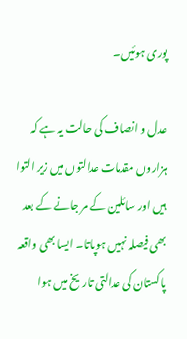پوری ہوئیں۔

عدل و انصاف کی حالت یہ ہے کہ ہزاروں مقدمات عدالتوں میں زیر التوا ہیں اور سائلین کے مر جانے کے بعد بھی فیصلہ نہیں ہوپاتا۔ ایسا بھی واقعہ پاکستان کی عدالتی تاریخ میں ہوا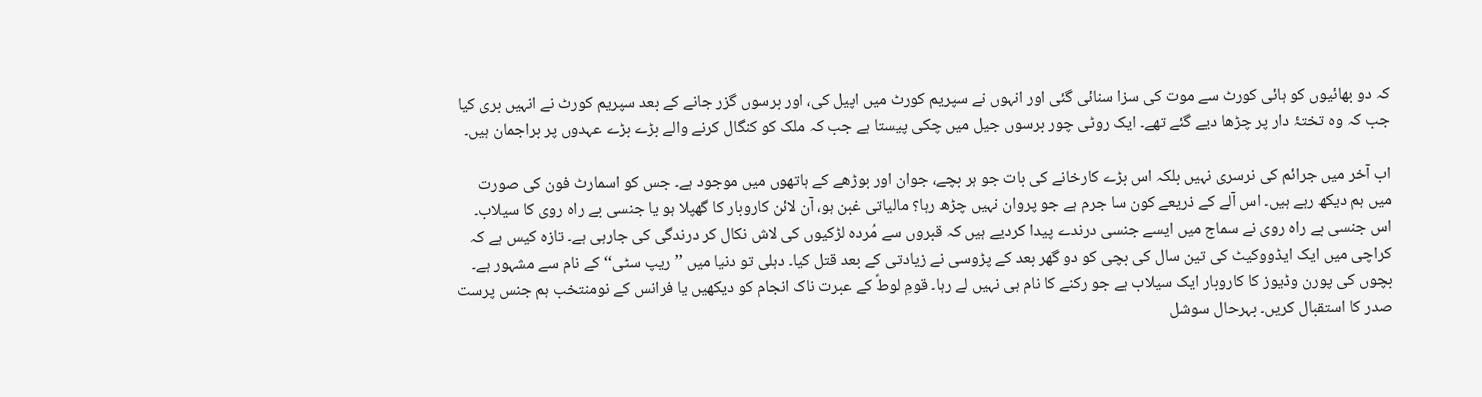کہ دو بھائیوں کو ہائی کورٹ سے موت کی سزا سنائی گئی اور انہوں نے سپریم کورٹ میں اپیل کی، اور برسوں گزر جانے کے بعد سپریم کورٹ نے انہیں بری کیا جب کہ وہ تختۂ دار پر چڑھا دیے گئے تھے۔ ایک روٹی چور برسوں جیل میں چکی پیستا ہے جب کہ ملک کو کنگال کرنے والے بڑے بڑے عہدوں پر براجمان ہیں۔

اب آخر میں جرائم کی نرسری نہیں بلکہ اس بڑے کارخانے کی بات جو ہر بچے، جوان اور بوڑھے کے ہاتھوں میں موجود ہے۔ جس کو اسمارٹ فون کی صورت میں ہم دیکھ رہے ہیں۔ اس آلے کے ذریعے کون سا جرم ہے جو پروان نہیں چڑھ رہا؟ مالیاتی غبن ہو، آن لائن کاروبار کا گھپلا ہو یا جنسی بے راہ روی کا سیلاب۔ اس جنسی بے راہ روی نے سماج میں ایسے جنسی درندے پیدا کردیے ہیں کہ قبروں سے مُردہ لڑکیوں کی لاش نکال کر درندگی کی جارہی ہے۔ تازہ کیس ہے کہ کراچی میں ایک ایڈووکیٹ کی تین سال کی بچی کو دو گھر بعد کے پڑوسی نے زیادتی کے بعد قتل کیا۔ دہلی تو دنیا میں ’’ریپ سٹی‘‘ کے نام سے مشہور ہے۔ بچوں کی پورن وڈیوز کا کاروبار ایک سیلاب ہے جو رکنے کا نام ہی نہیں لے رہا۔ قومِ لوطؑ کے عبرت ناک انجام کو دیکھیں یا فرانس کے نومنتخب ہم جنس پرست صدر کا استقبال کریں۔ بہرحال سوشل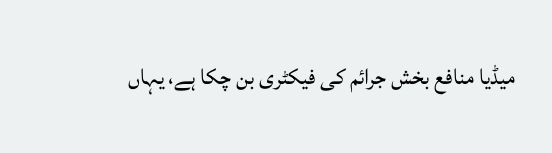میڈیا منافع بخش جرائم کی فیکٹری بن چکا ہے، یہاں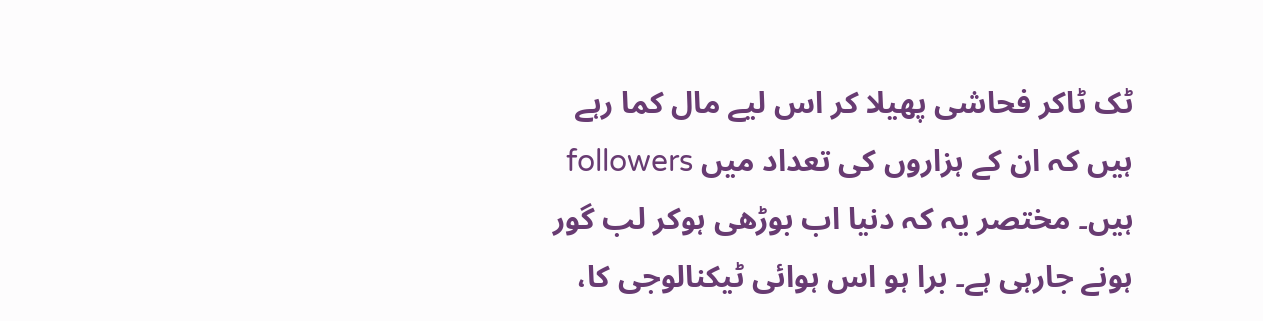ٹک ٹاکر فحاشی پھیلا کر اس لیے مال کما رہے ہیں کہ ان کے ہزاروں کی تعداد میں followers ہیں۔ مختصر یہ کہ دنیا اب بوڑھی ہوکر لب گور ہونے جارہی ہے۔ برا ہو اس ہوائی ٹیکنالوجی کا،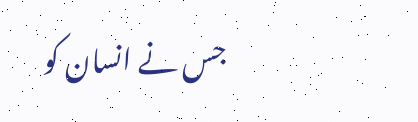جس نے انسان کو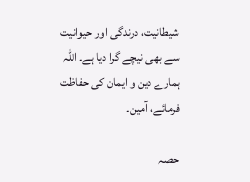شیطانیت، درندگی اور حیوانیت سے بھی نیچے گرا دیا ہے۔ اللہ ہمارے دین و ایمان کی حفاظت فرمائے، آمین۔

حصہ